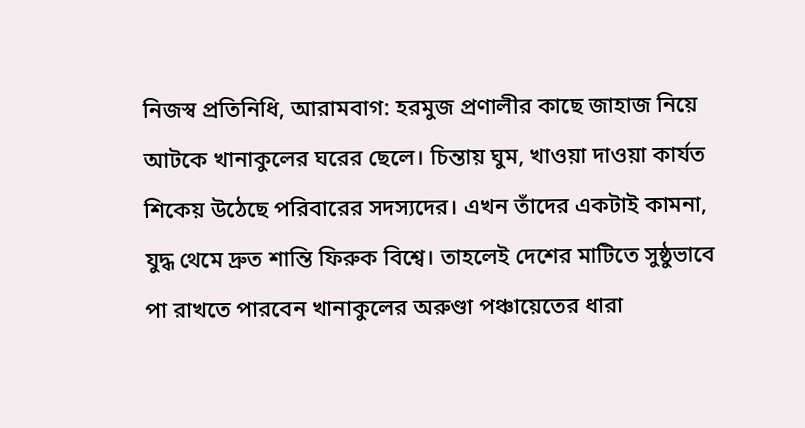নিজস্ব প্রতিনিধি, আরামবাগ: হরমুজ প্রণালীর কাছে জাহাজ নিয়ে আটকে খানাকুলের ঘরের ছেলে। চিন্তায় ঘুম, খাওয়া দাওয়া কার্যত শিকেয় উঠেছে পরিবারের সদস্যদের। এখন তাঁদের একটাই কামনা, যুদ্ধ থেমে দ্রুত শান্তি ফিরুক বিশ্বে। তাহলেই দেশের মাটিতে সুষ্ঠুভাবে পা রাখতে পারবেন খানাকুলের অরুণ্ডা পঞ্চায়েতের ধারা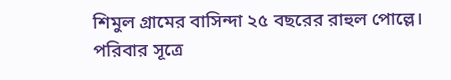শিমুল গ্রামের বাসিন্দা ২৫ বছরের রাহুল পোল্লে।
পরিবার সূত্রে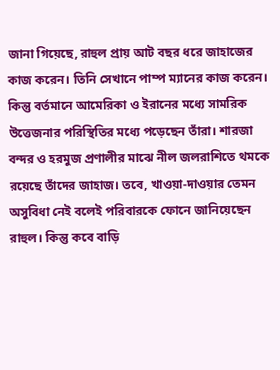জানা গিয়েছে, রাহুল প্রায় আট বছর ধরে জাহাজের কাজ করেন। তিনি সেখানে পাম্প ম্যানের কাজ করেন। কিন্তু বর্তমানে আমেরিকা ও ইরানের মধ্যে সামরিক উত্তেজনার পরিস্থিতির মধ্যে পড়েছেন তাঁরা। শারজা বন্দর ও হরমুজ প্রণালীর মাঝে নীল জলরাশিতে থমকে রয়েছে তাঁদের জাহাজ। তবে, খাওয়া-দাওয়ার তেমন অসুবিধা নেই বলেই পরিবারকে ফোনে জানিয়েছেন রাহুল। কিন্তু কবে বাড়ি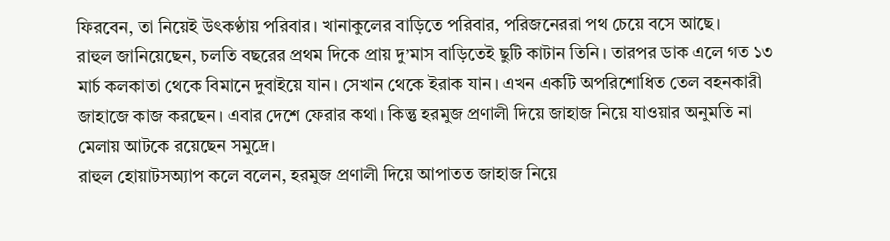ফিরবেন, তা নিয়েই উৎকণ্ঠায় পরিবার। খানাকুলের বাড়িতে পরিবার, পরিজনেররা পথ চেয়ে বসে আছে।
রাহুল জানিয়েছেন, চলতি বছরের প্রথম দিকে প্রায় দু’মাস বাড়িতেই ছুটি কাটান তিনি। তারপর ডাক এলে গত ১৩ মার্চ কলকাতা থেকে বিমানে দুবাইয়ে যান। সেখান থেকে ইরাক যান। এখন একটি অপরিশোধিত তেল বহনকারী জাহাজে কাজ করছেন। এবার দেশে ফেরার কথা। কিন্তু হরমুজ প্রণালী দিয়ে জাহাজ নিয়ে যাওয়ার অনুমতি না মেলায় আটকে রয়েছেন সমুদ্রে।
রাহুল হোয়াটসঅ্যাপ কলে বলেন, হরমুজ প্রণালী দিয়ে আপাতত জাহাজ নিয়ে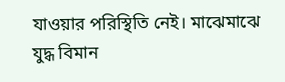যাওয়ার পরিস্থিতি নেই। মাঝেমাঝে যুদ্ধ বিমান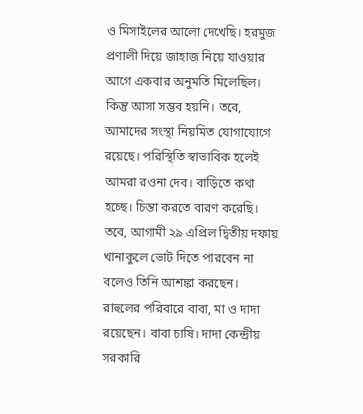ও মিসাইলের আলো দেখেছি। হরমুজ প্রণালী দিয়ে জাহাজ নিয়ে যাওয়ার আগে একবার অনুমতি মিলেছিল। কিন্তু আসা সম্ভব হয়নি। তবে, আমাদের সংস্থা নিয়মিত যোগাযোগে রয়েছে। পরিস্থিতি স্বাভাবিক হলেই আমরা রওনা দেব। বাড়িতে কথা হচ্ছে। চিন্তা করতে বারণ করেছি। তবে, আগামী ২৯ এপ্রিল দ্বিতীয় দফায় খানাকুলে ভোট দিতে পারবেন না বলেও তিনি আশঙ্কা করছেন।
রাহুলের পরিবারে বাবা, মা ও দাদা রয়েছেন। বাবা চাষি। দাদা কেন্দ্রীয় সরকারি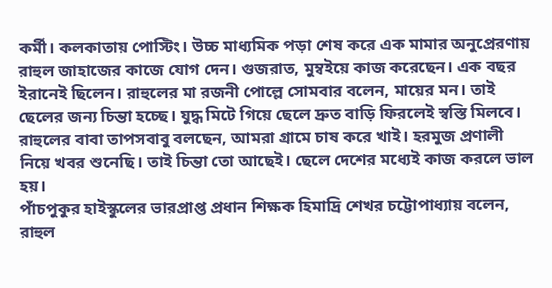কর্মী। কলকাতায় পোস্টিং। উচ্চ মাধ্যমিক পড়া শেষ করে এক মামার অনুপ্রেরণায় রাহুল জাহাজের কাজে যোগ দেন। গুজরাত, মুম্বইয়ে কাজ করেছেন। এক বছর ইরানেই ছিলেন। রাহুলের মা রজনী পোল্লে সোমবার বলেন, মায়ের মন। তাই ছেলের জন্য চিন্তা হচ্ছে। যুদ্ধ মিটে গিয়ে ছেলে দ্রুত বাড়ি ফিরলেই স্বস্তি মিলবে। রাহুলের বাবা তাপসবাবু বলছেন, আমরা গ্রামে চাষ করে খাই। হরমুজ প্রণালী নিয়ে খবর শুনেছি। তাই চিন্তা তো আছেই। ছেলে দেশের মধ্যেই কাজ করলে ভাল হয়।
পাঁচপুকুর হাইস্কুলের ভারপ্রাপ্ত প্রধান শিক্ষক হিমাদ্রি শেখর চট্টোপাধ্যায় বলেন, রাহুল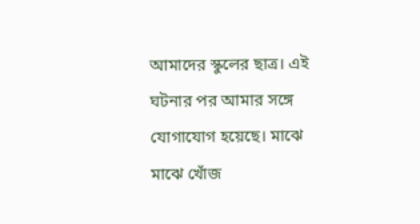আমাদের স্কুলের ছাত্র। এই ঘটনার পর আমার সঙ্গে যোগাযোগ হয়েছে। মাঝে মাঝে খোঁজ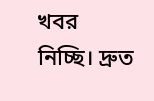খবর নিচ্ছি। দ্রুত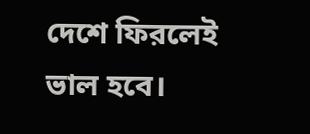দেশে ফিরলেই ভাল হবে।